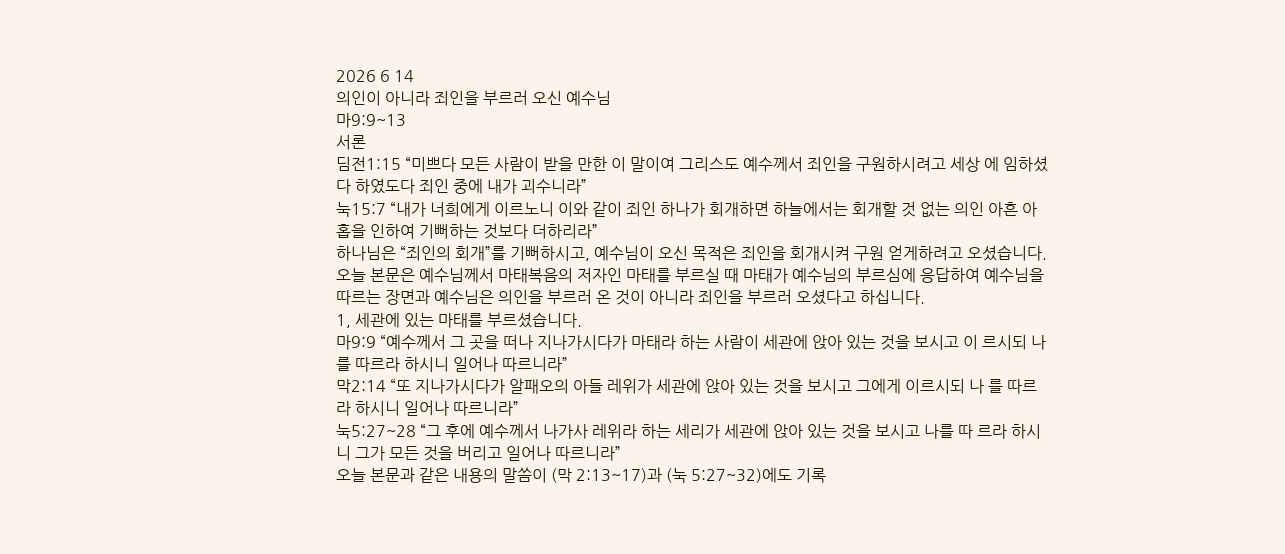2026 6 14
의인이 아니라 죄인을 부르러 오신 예수님
마9:9~13
서론
딤전1:15 “미쁘다 모든 사람이 받을 만한 이 말이여 그리스도 예수께서 죄인을 구원하시려고 세상 에 임하셨다 하였도다 죄인 중에 내가 괴수니라”
눅15:7 “내가 너희에게 이르노니 이와 같이 죄인 하나가 회개하면 하늘에서는 회개할 것 없는 의인 아흔 아홉을 인하여 기뻐하는 것보다 더하리라”
하나님은 “죄인의 회개”를 기뻐하시고, 예수님이 오신 목적은 죄인을 회개시켜 구원 얻게하려고 오셨습니다.
오늘 본문은 예수님께서 마태복음의 저자인 마태를 부르실 때 마태가 예수님의 부르심에 응답하여 예수님을 따르는 장면과 예수님은 의인을 부르러 온 것이 아니라 죄인을 부르러 오셨다고 하십니다.
1, 세관에 있는 마태를 부르셨습니다.
마9:9 “예수께서 그 곳을 떠나 지나가시다가 마태라 하는 사람이 세관에 앉아 있는 것을 보시고 이 르시되 나를 따르라 하시니 일어나 따르니라”
막2:14 “또 지나가시다가 알패오의 아들 레위가 세관에 앉아 있는 것을 보시고 그에게 이르시되 나 를 따르라 하시니 일어나 따르니라”
눅5:27~28 “그 후에 예수께서 나가사 레위라 하는 세리가 세관에 앉아 있는 것을 보시고 나를 따 르라 하시니 그가 모든 것을 버리고 일어나 따르니라”
오늘 본문과 같은 내용의 말씀이 (막 2:13~17)과 (눅 5:27~32)에도 기록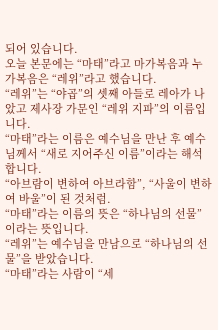되어 있습니다.
오늘 본문에는 “마태”라고 마가복음과 누가복음은 “레위”라고 했습니다.
“레위”는 “야곱”의 셋째 아들로 레아가 나았고 제사장 가문인 “레위 지파”의 이름입니다.
“마태”라는 이름은 예수님을 만난 후 예수님께서 “새로 지어주신 이름”이라는 해석합니다.
“아브람이 변하여 아브라함”, “사울이 변하여 바울”이 된 것처럼.
“마태”라는 이름의 뜻은 “하나님의 선물”이라는 뜻입니다.
“레위”는 예수님을 만남으로 “하나님의 선물”을 받았습니다.
“마태”라는 사람이 “세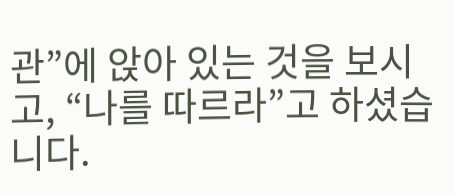관”에 앉아 있는 것을 보시고, “나를 따르라”고 하셨습니다.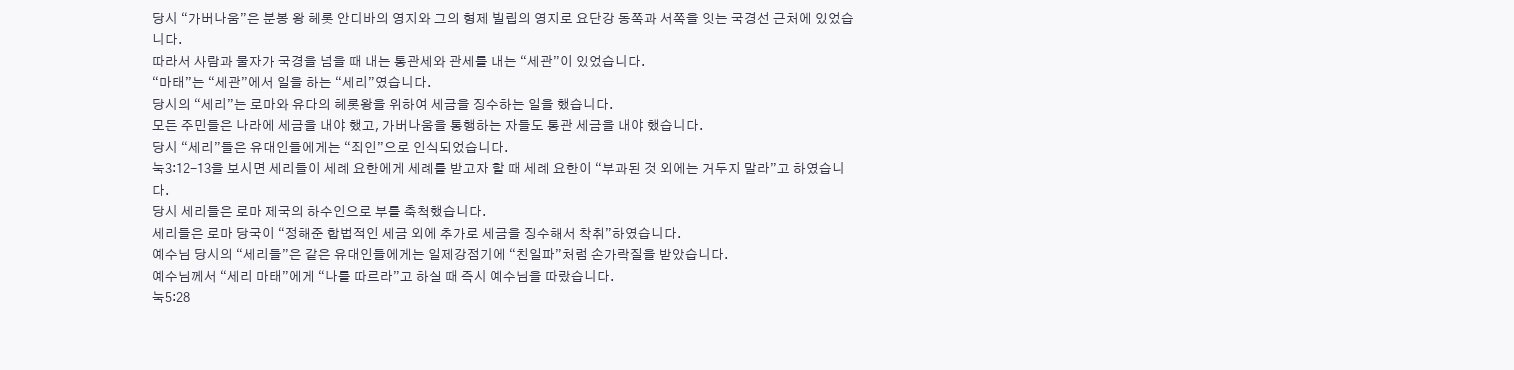당시 “가버나움”은 분봉 왕 헤롯 안디바의 영지와 그의 형제 빌립의 영지로 요단강 동쪽과 서쪽을 잇는 국경선 근처에 있었습니다.
따라서 사람과 물자가 국경을 넘을 때 내는 통관세와 관세를 내는 “세관”이 있었습니다.
“마태”는 “세관”에서 일을 하는 “세리”였습니다.
당시의 “세리”는 로마와 유다의 헤롯왕을 위하여 세금을 징수하는 일을 했습니다.
모든 주민들은 나라에 세금을 내야 했고, 가버나움을 통행하는 자들도 통관 세금을 내야 했습니다.
당시 “세리”들은 유대인들에게는 “죄인”으로 인식되었습니다.
눅3:12-13을 보시면 세리들이 세례 요한에게 세례를 받고자 할 때 세례 요한이 “부과된 것 외에는 거두지 말라”고 하였습니다.
당시 세리들은 로마 제국의 하수인으로 부를 축척했습니다.
세리들은 로마 당국이 “정해준 합법적인 세금 외에 추가로 세금을 징수해서 착취”하였습니다.
예수님 당시의 “세리들”은 같은 유대인들에게는 일제강점기에 “친일파”처럼 손가락질을 받았습니다.
예수님께서 “세리 마태”에게 “나를 따르라”고 하실 때 즉시 예수님을 따랐습니다.
눅5:28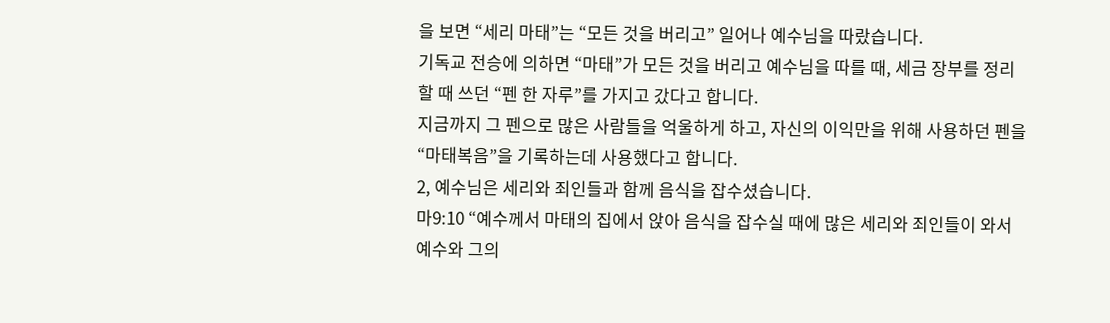을 보면 “세리 마태”는 “모든 것을 버리고” 일어나 예수님을 따랐습니다.
기독교 전승에 의하면 “마태”가 모든 것을 버리고 예수님을 따를 때, 세금 장부를 정리할 때 쓰던 “펜 한 자루”를 가지고 갔다고 합니다.
지금까지 그 펜으로 많은 사람들을 억울하게 하고, 자신의 이익만을 위해 사용하던 펜을 “마태복음”을 기록하는데 사용했다고 합니다.
2, 예수님은 세리와 죄인들과 함께 음식을 잡수셨습니다.
마9:10 “예수께서 마태의 집에서 앉아 음식을 잡수실 때에 많은 세리와 죄인들이 와서 예수와 그의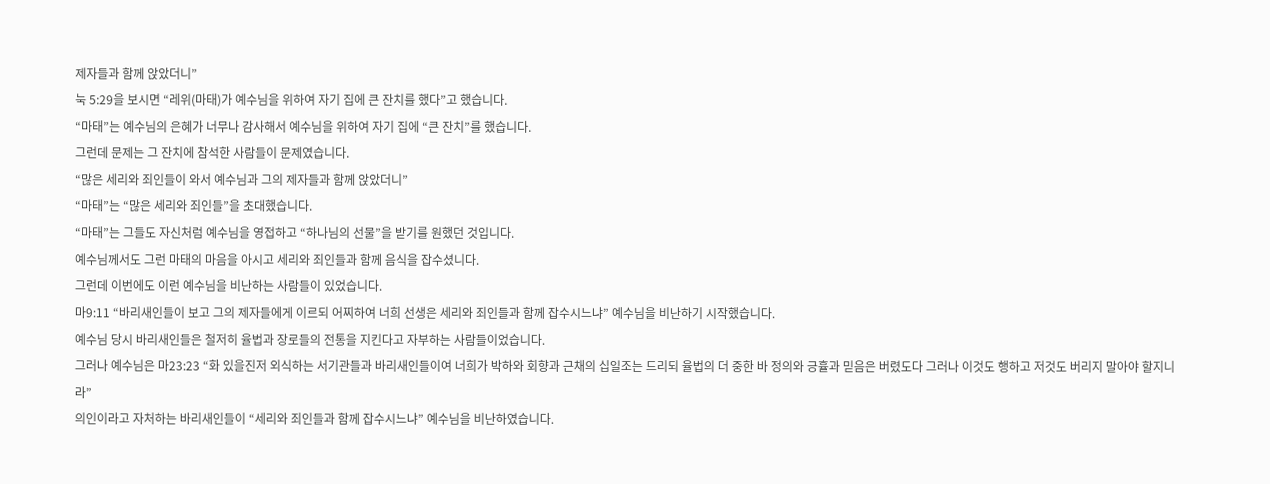제자들과 함께 앉았더니”
눅 5:29을 보시면 “레위(마태)가 예수님을 위하여 자기 집에 큰 잔치를 했다”고 했습니다.
“마태”는 예수님의 은혜가 너무나 감사해서 예수님을 위하여 자기 집에 “큰 잔치”를 했습니다.
그런데 문제는 그 잔치에 참석한 사람들이 문제였습니다.
“많은 세리와 죄인들이 와서 예수님과 그의 제자들과 함께 앉았더니”
“마태”는 “많은 세리와 죄인들”을 초대했습니다.
“마태”는 그들도 자신처럼 예수님을 영접하고 “하나님의 선물”을 받기를 원했던 것입니다.
예수님께서도 그런 마태의 마음을 아시고 세리와 죄인들과 함께 음식을 잡수셨니다.
그런데 이번에도 이런 예수님을 비난하는 사람들이 있었습니다.
마9:11 “바리새인들이 보고 그의 제자들에게 이르되 어찌하여 너희 선생은 세리와 죄인들과 함께 잡수시느냐” 예수님을 비난하기 시작했습니다.
예수님 당시 바리새인들은 철저히 율법과 장로들의 전통을 지킨다고 자부하는 사람들이었습니다.
그러나 예수님은 마23:23 “화 있을진저 외식하는 서기관들과 바리새인들이여 너희가 박하와 회향과 근채의 십일조는 드리되 율법의 더 중한 바 정의와 긍휼과 믿음은 버렸도다 그러나 이것도 행하고 저것도 버리지 말아야 할지니라”
의인이라고 자처하는 바리새인들이 “세리와 죄인들과 함께 잡수시느냐” 예수님을 비난하였습니다.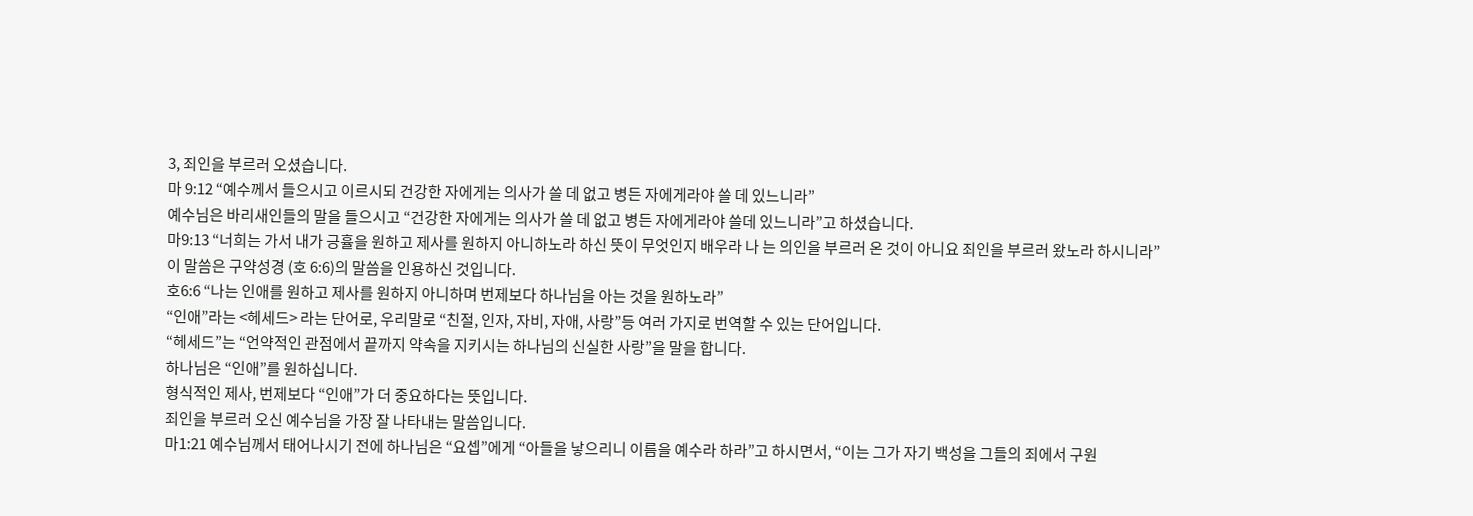3, 죄인을 부르러 오셨습니다.
마 9:12 “예수께서 들으시고 이르시되 건강한 자에게는 의사가 쓸 데 없고 병든 자에게라야 쓸 데 있느니라”
예수님은 바리새인들의 말을 들으시고 “건강한 자에게는 의사가 쓸 데 없고 병든 자에게라야 쓸데 있느니라”고 하셨습니다.
마9:13 “너희는 가서 내가 긍휼을 원하고 제사를 원하지 아니하노라 하신 뜻이 무엇인지 배우라 나 는 의인을 부르러 온 것이 아니요 죄인을 부르러 왔노라 하시니라”
이 말씀은 구약성경 (호 6:6)의 말씀을 인용하신 것입니다.
호6:6 “나는 인애를 원하고 제사를 원하지 아니하며 번제보다 하나님을 아는 것을 원하노라”
“인애”라는 <헤세드> 라는 단어로, 우리말로 “친절, 인자, 자비, 자애, 사랑”등 여러 가지로 번역할 수 있는 단어입니다.
“헤세드”는 “언약적인 관점에서 끝까지 약속을 지키시는 하나님의 신실한 사랑”을 말을 합니다.
하나님은 “인애”를 원하십니다.
형식적인 제사, 번제보다 “인애”가 더 중요하다는 뜻입니다.
죄인을 부르러 오신 예수님을 가장 잘 나타내는 말씀입니다.
마1:21 예수님께서 태어나시기 전에 하나님은 “요셉”에게 “아들을 낳으리니 이름을 예수라 하라”고 하시면서, “이는 그가 자기 백성을 그들의 죄에서 구원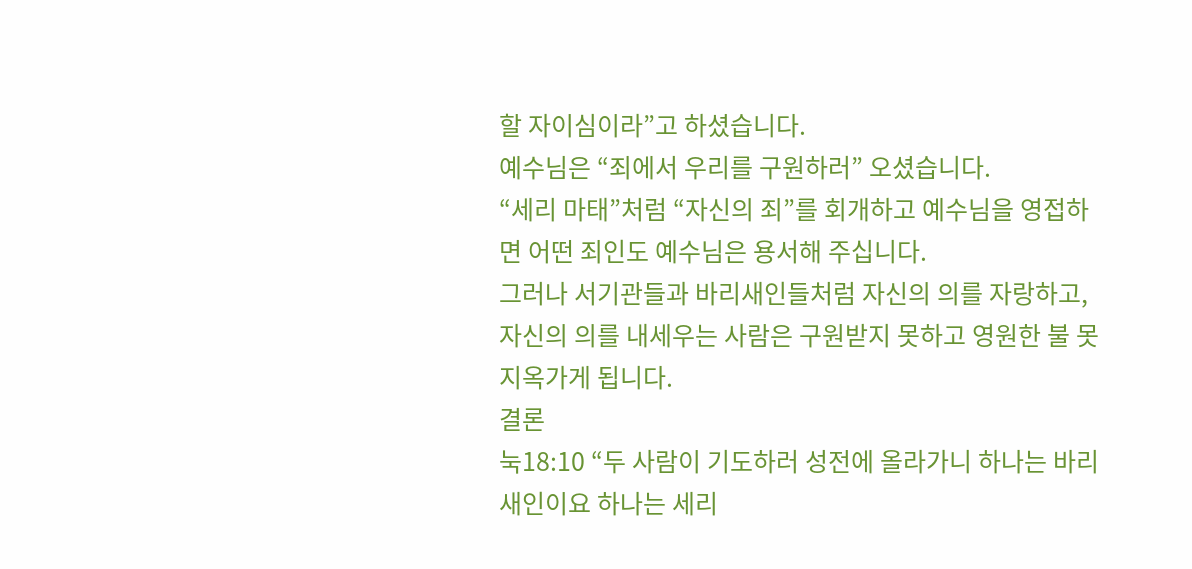할 자이심이라”고 하셨습니다.
예수님은 “죄에서 우리를 구원하러” 오셨습니다.
“세리 마태”처럼 “자신의 죄”를 회개하고 예수님을 영접하면 어떤 죄인도 예수님은 용서해 주십니다.
그러나 서기관들과 바리새인들처럼 자신의 의를 자랑하고, 자신의 의를 내세우는 사람은 구원받지 못하고 영원한 불 못 지옥가게 됩니다.
결론
눅18:10 “두 사람이 기도하러 성전에 올라가니 하나는 바리새인이요 하나는 세리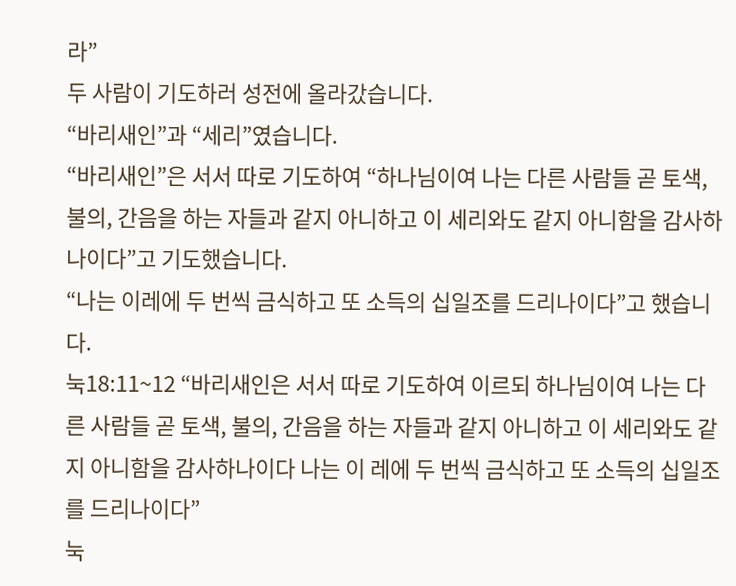라”
두 사람이 기도하러 성전에 올라갔습니다.
“바리새인”과 “세리”였습니다.
“바리새인”은 서서 따로 기도하여 “하나님이여 나는 다른 사람들 곧 토색, 불의, 간음을 하는 자들과 같지 아니하고 이 세리와도 같지 아니함을 감사하나이다”고 기도했습니다.
“나는 이레에 두 번씩 금식하고 또 소득의 십일조를 드리나이다”고 했습니다.
눅18:11~12 “바리새인은 서서 따로 기도하여 이르되 하나님이여 나는 다른 사람들 곧 토색, 불의, 간음을 하는 자들과 같지 아니하고 이 세리와도 같지 아니함을 감사하나이다 나는 이 레에 두 번씩 금식하고 또 소득의 십일조를 드리나이다”
눅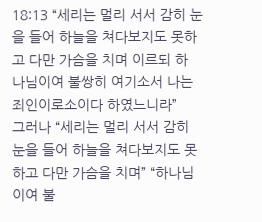18:13 “세리는 멀리 서서 감히 눈을 들어 하늘을 쳐다보지도 못하고 다만 가슴을 치며 이르되 하 나님이여 불쌍히 여기소서 나는 죄인이로소이다 하였느니라”
그러나 “세리는 멀리 서서 감히 눈을 들어 하늘을 쳐다보지도 못하고 다만 가슴을 치며” “하나님이여 불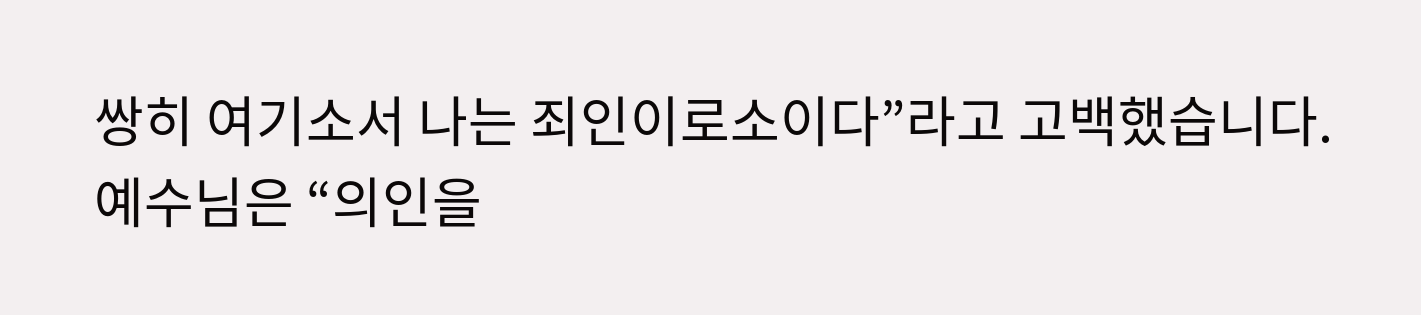쌍히 여기소서 나는 죄인이로소이다”라고 고백했습니다.
예수님은 “의인을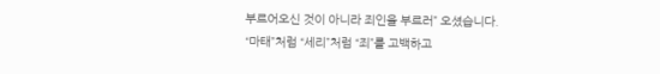부르어오신 것이 아니라 죄인을 부르러” 오셨습니다.
“마태”처럼 “세리”처럼 “죄”를 고백하고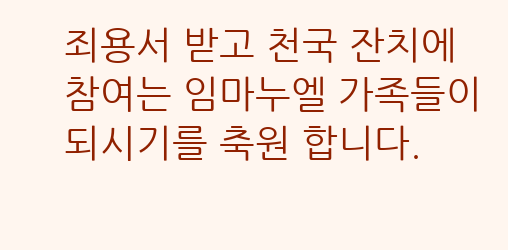죄용서 받고 천국 잔치에 참여는 임마누엘 가족들이 되시기를 축원 합니다.